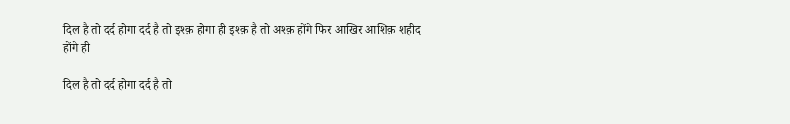दिल है तो दर्द होगा दर्द है तो इश्क़ होगा ही इश्क़ है तो अश्क़ होंगे फिर आखिर आशिक़ शहीद होंगे ही

दिल है तो दर्द होगा दर्द है तो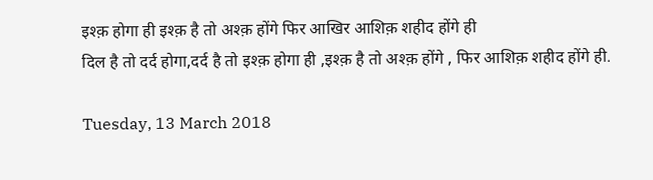इश्क़ होगा ही इश्क़ है तो अश्क़ होंगे फिर आखिर आशिक़ शहीद होंगे ही
दिल है तो दर्द होगा,दर्द है तो इश्क़ होगा ही ,इश्क़ है तो अश्क़ होंगे , फिर आशिक़ शहीद होंगे ही.

Tuesday, 13 March 2018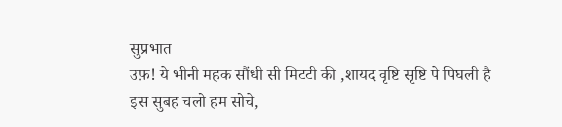सुप्रभात
उफ़! ये भीनी महक सौंधी सी मिटटी की ,शायद वृष्टि सृष्टि पे पिघली है
इस सुबह चलो हम सोचे,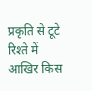प्रकृति से टूटे रिश्ते में आखिर किस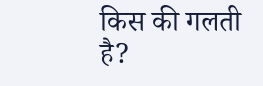किस की गलती है?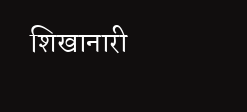शिखानारी